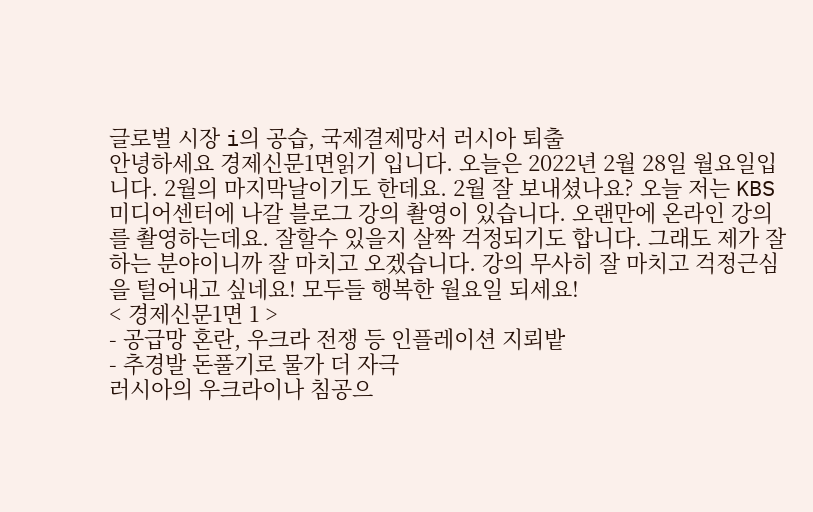글로벌 시장 i의 공습, 국제결제망서 러시아 퇴출
안녕하세요 경제신문1면읽기 입니다. 오늘은 2022년 2월 28일 월요일입니다. 2월의 마지막날이기도 한데요. 2월 잘 보내셨나요? 오늘 저는 KBS미디어센터에 나갈 블로그 강의 촬영이 있습니다. 오랜만에 온라인 강의를 촬영하는데요. 잘할수 있을지 살짝 걱정되기도 합니다. 그래도 제가 잘하는 분야이니까 잘 마치고 오겠습니다. 강의 무사히 잘 마치고 걱정근심을 털어내고 싶네요! 모두들 행복한 월요일 되세요!
< 경제신문1면 1 >
- 공급망 혼란, 우크라 전쟁 등 인플레이션 지뢰밭
- 추경발 돈풀기로 물가 더 자극
러시아의 우크라이나 침공으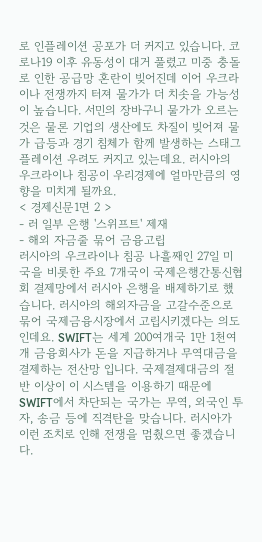로 인플레이션 공포가 더 커지고 있습니다. 코로나19 이후 유동성이 대거 풀렸고 미중 충돌로 인한 공급망 혼란이 빚어진데 이어 우크라이나 전쟁까지 터져 물가가 더 치솟을 가능성이 높습니다. 서민의 장바구니 물가가 오르는 것은 물론 기업의 생산에도 차질이 빚어져 물가 급등과 경기 침체가 함께 발생하는 스태그플레이션 우려도 커지고 있는데요. 러시아의 우크라이나 침공이 우리경제에 얼마만큼의 영향을 미치게 될까요.
< 경제신문1면 2 >
- 러 일부 은행 '스위프트' 제재
- 해외 자금줄 묶어 금융고립
러시아의 우크라이나 침공 나흘째인 27일 미국을 비롯한 주요 7개국이 국제은행간통신협회 결제망에서 러시아 은행을 배제하기로 했습니다. 러시아의 해외자금을 고갈수준으로 묶어 국제금융시장에서 고립시키겠다는 의도인데요. SWIFT는 세계 200여개국 1만 1천여개 금융회사가 돈을 지급하거나 무역대금을 결제하는 전산망 입니다. 국제결제대금의 절반 이상이 이 시스템을 이용하기 때문에 SWIFT에서 차단되는 국가는 무역, 외국인 투자, 송금 등에 직격탄을 맞습니다. 러시아가 이런 조치로 인해 전쟁을 멈췄으면 좋겠습니다.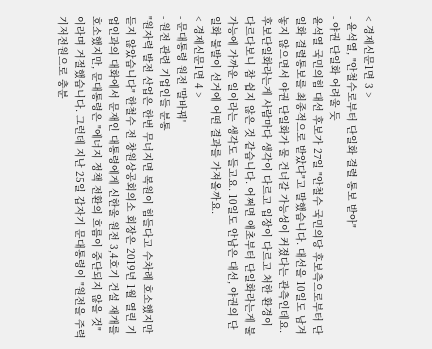< 경제신문1면 3 >
- 윤석열, "안철수로부터 단일화 결렬 통보 받아"
- 야권 단일화 어려울 듯
윤석열 국민의힘 대선 후보가 27일 "안철수 국민의당 후보측으로부터 단일화 결렬통보를 최종적으로 받았다"고 말했습니다. 대선을 10일도 남겨놓지 않으면서 야권 단일화가 물 건너갈 가능성이 커졌다는 관측인데요. 후보단일화라는게 사람마다 생각이 다르고 입장이 다르고 처한 환경이 다르다보니 참 쉽지 않은 것 같습니다. 어쩌면 애초부터 단일화라는게 불가능에 가까운 일이라는 생각도 들고요. 10일도 안남은 대선, 야권의 단일화 불발이 선거에 어떤 결과를 가져올까요.
< 경제신문1면 4 >
- 문대통령 원전 '말바꿔'
- 원전 관련 기업인들 분통
"원자력 발전 산업은 한번 무너지면 복원이 힘들다고 수차례 호소했지만 듣지 않았습니다" 한철수 전 창원상공회의소 회장은 2019년 1월 열린 기업인과의 대화에서 문재인 대통령에게 신한울 원전 3,4호기 건설 재개를 호소했지만, 문대통령은 "에너지 정책 전환의 흐름이 중단되지 않을 것"이라며 거절했습니다. 그런데 지난 25일 갑자기 문대통령이 "원전을 주력 기저전원으로 충분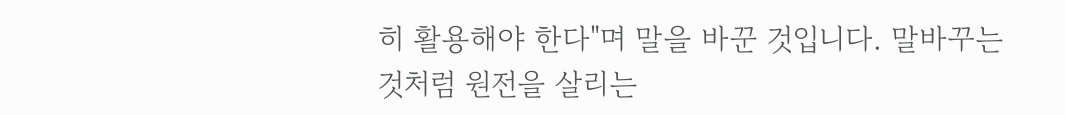히 활용해야 한다"며 말을 바꾼 것입니다. 말바꾸는 것처럼 원전을 살리는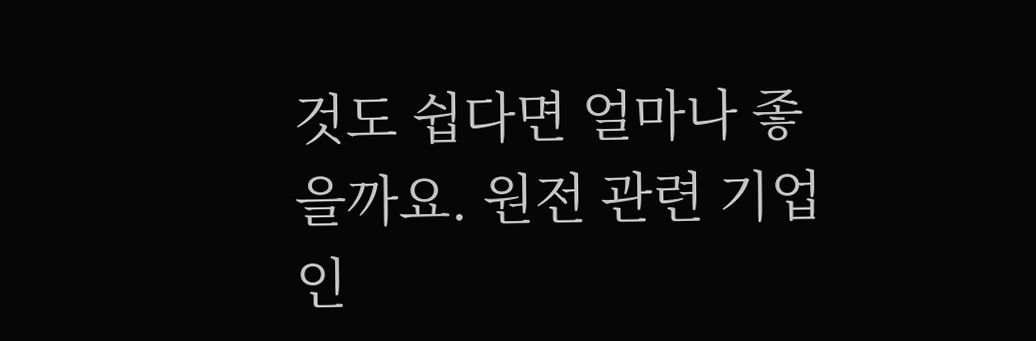것도 쉽다면 얼마나 좋을까요. 원전 관련 기업인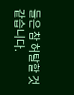들은 참 허탈할 것 같습니다.